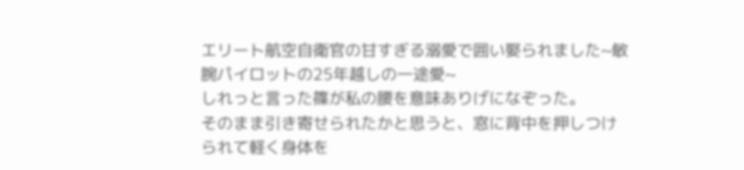エリート航空自衛官の甘すぎる溺愛で囲い娶られました~敏腕パイロットの25年越しの一途愛~
しれっと言った篠が私の腰を意味ありげになぞった。
そのまま引き寄せられたかと思うと、窓に背中を押しつけられて軽く身体を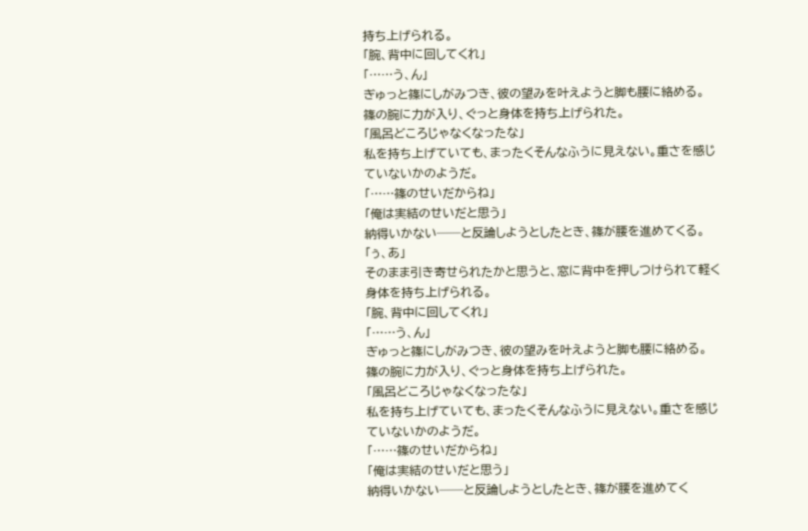持ち上げられる。
「腕、背中に回してくれ」
「……う、ん」
ぎゅっと篠にしがみつき、彼の望みを叶えようと脚も腰に絡める。
篠の腕に力が入り、ぐっと身体を持ち上げられた。
「風呂どころじゃなくなったな」
私を持ち上げていても、まったくそんなふうに見えない。重さを感じていないかのようだ。
「……篠のせいだからね」
「俺は実結のせいだと思う」
納得いかない──と反論しようとしたとき、篠が腰を進めてくる。
「ぅ、あ」
そのまま引き寄せられたかと思うと、窓に背中を押しつけられて軽く身体を持ち上げられる。
「腕、背中に回してくれ」
「……う、ん」
ぎゅっと篠にしがみつき、彼の望みを叶えようと脚も腰に絡める。
篠の腕に力が入り、ぐっと身体を持ち上げられた。
「風呂どころじゃなくなったな」
私を持ち上げていても、まったくそんなふうに見えない。重さを感じていないかのようだ。
「……篠のせいだからね」
「俺は実結のせいだと思う」
納得いかない──と反論しようとしたとき、篠が腰を進めてく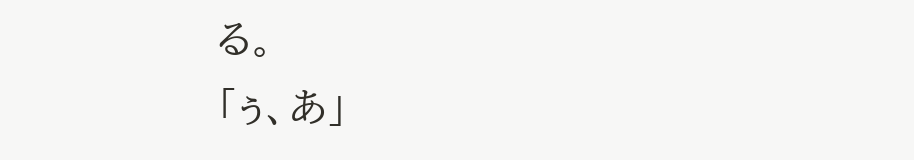る。
「ぅ、あ」